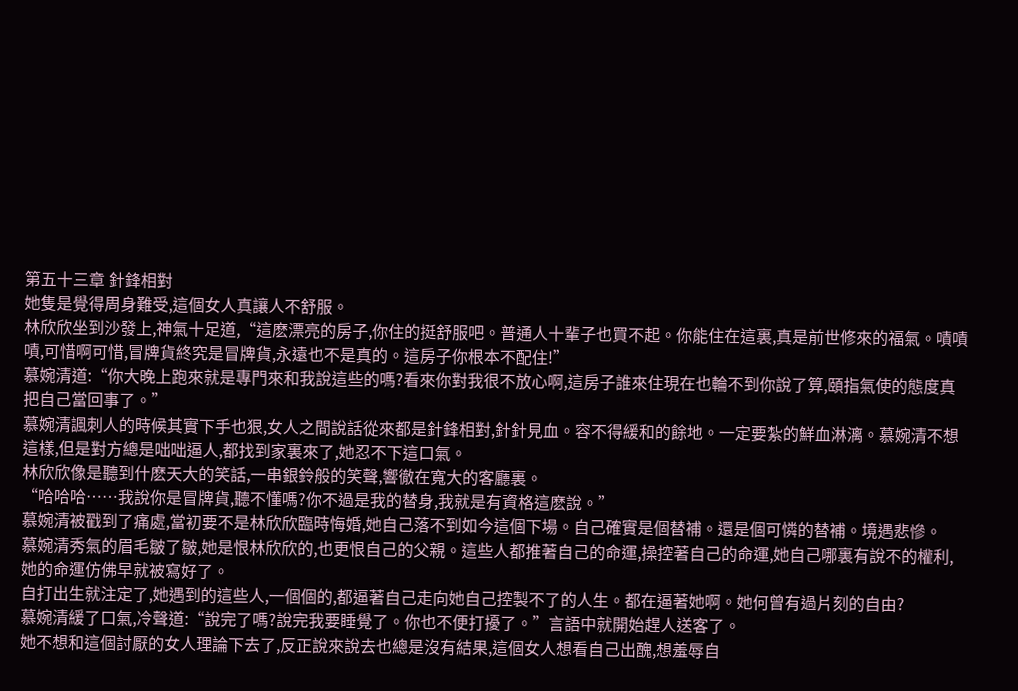第五十三章 針鋒相對
她隻是覺得周身難受,這個女人真讓人不舒服。
林欣欣坐到沙發上,神氣十足道,“這麽漂亮的房子,你住的挺舒服吧。普通人十輩子也買不起。你能住在這裏,真是前世修來的福氣。嘖嘖嘖,可惜啊可惜,冒牌貨終究是冒牌貨,永遠也不是真的。這房子你根本不配住!”
慕婉清道:“你大晚上跑來就是專門來和我說這些的嗎?看來你對我很不放心啊,這房子誰來住現在也輪不到你說了算,頤指氣使的態度真把自己當回事了。”
慕婉清諷刺人的時候其實下手也狠,女人之間說話從來都是針鋒相對,針針見血。容不得緩和的餘地。一定要紮的鮮血淋漓。慕婉清不想這樣,但是對方總是咄咄逼人,都找到家裏來了,她忍不下這口氣。
林欣欣像是聽到什麽天大的笑話,一串銀鈴般的笑聲,響徹在寬大的客廳裏。
“哈哈哈……我說你是冒牌貨,聽不懂嗎?你不過是我的替身,我就是有資格這麽說。”
慕婉清被戳到了痛處,當初要不是林欣欣臨時悔婚,她自己落不到如今這個下場。自己確實是個替補。還是個可憐的替補。境遇悲慘。
慕婉清秀氣的眉毛皺了皺,她是恨林欣欣的,也更恨自己的父親。這些人都推著自己的命運,操控著自己的命運,她自己哪裏有說不的權利,她的命運仿佛早就被寫好了。
自打出生就注定了,她遇到的這些人,一個個的,都逼著自己走向她自己控製不了的人生。都在逼著她啊。她何曾有過片刻的自由?
慕婉清緩了口氣,冷聲道:“說完了嗎?說完我要睡覺了。你也不便打擾了。”言語中就開始趕人送客了。
她不想和這個討厭的女人理論下去了,反正說來說去也總是沒有結果,這個女人想看自己出醜,想羞辱自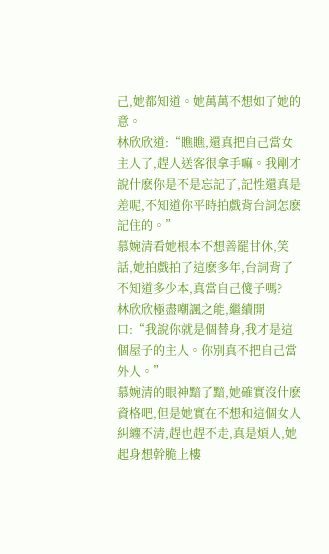己,她都知道。她萬萬不想如了她的意。
林欣欣道:“瞧瞧,還真把自己當女主人了,趕人送客很拿手嘛。我剛才說什麽你是不是忘記了,記性還真是差呢,不知道你平時拍戲背台詞怎麽記住的。”
慕婉清看她根本不想善罷甘休,笑話,她拍戲拍了這麽多年,台詞背了不知道多少本,真當自己傻子嗎?
林欣欣極盡嘲諷之能,繼續開口:“我說你就是個替身,我才是這個屋子的主人。你別真不把自己當外人。”
慕婉清的眼神黯了黯,她確實沒什麽資格吧,但是她實在不想和這個女人糾纏不清,趕也趕不走,真是煩人,她起身想幹脆上樓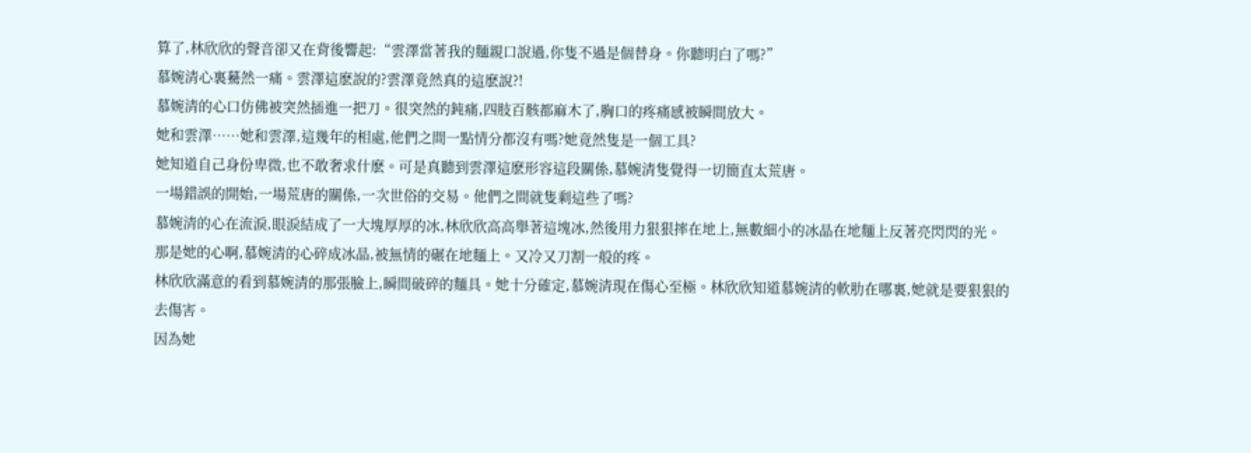算了,林欣欣的聲音卻又在背後響起:“雲澤當著我的麵親口說過,你隻不過是個替身。你聽明白了嗎?”
慕婉清心裏驀然一痛。雲澤這麽說的?雲澤竟然真的這麽說?!
慕婉清的心口仿佛被突然插進一把刀。很突然的鈍痛,四肢百骸都麻木了,胸口的疼痛感被瞬間放大。
她和雲澤……她和雲澤,這幾年的相處,他們之間一點情分都沒有嗎?她竟然隻是一個工具?
她知道自己身份卑微,也不敢奢求什麽。可是真聽到雲澤這麽形容這段關係,慕婉清隻覺得一切簡直太荒唐。
一場錯誤的開始,一場荒唐的關係,一次世俗的交易。他們之間就隻剩這些了嗎?
慕婉清的心在流淚,眼淚結成了一大塊厚厚的冰,林欣欣高高舉著這塊冰,然後用力狠狠摔在地上,無數細小的冰晶在地麵上反著亮閃閃的光。
那是她的心啊,慕婉清的心碎成冰晶,被無情的碾在地麵上。又冷又刀割一般的疼。
林欣欣滿意的看到慕婉清的那張臉上,瞬間破碎的麵具。她十分確定,慕婉清現在傷心至極。林欣欣知道慕婉清的軟肋在哪裏,她就是要狠狠的去傷害。
因為她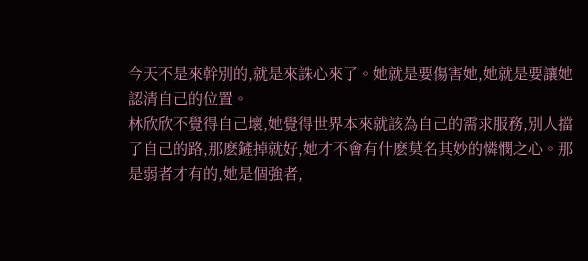今天不是來幹別的,就是來誅心來了。她就是要傷害她,她就是要讓她認清自己的位置。
林欣欣不覺得自己壞,她覺得世界本來就該為自己的需求服務,別人擋了自己的路,那麽鏟掉就好,她才不會有什麽莫名其妙的憐憫之心。那是弱者才有的,她是個強者,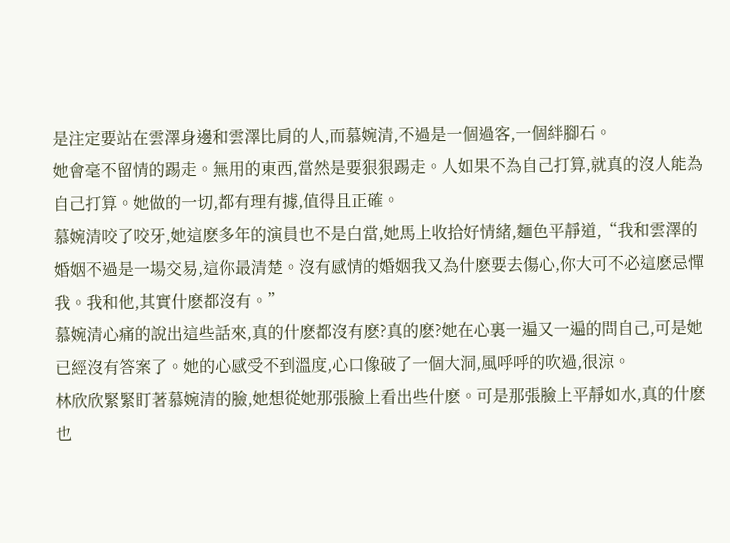是注定要站在雲澤身邊和雲澤比肩的人,而慕婉清,不過是一個過客,一個絆腳石。
她會毫不留情的踢走。無用的東西,當然是要狠狠踢走。人如果不為自己打算,就真的沒人能為自己打算。她做的一切,都有理有據,值得且正確。
慕婉清咬了咬牙,她這麽多年的演員也不是白當,她馬上收拾好情緒,麵色平靜道,“我和雲澤的婚姻不過是一場交易,這你最清楚。沒有感情的婚姻我又為什麽要去傷心,你大可不必這麽忌憚我。我和他,其實什麽都沒有。”
慕婉清心痛的說出這些話來,真的什麽都沒有麽?真的麽?她在心裏一遍又一遍的問自己,可是她已經沒有答案了。她的心感受不到溫度,心口像破了一個大洞,風呼呼的吹過,很涼。
林欣欣緊緊盯著慕婉清的臉,她想從她那張臉上看出些什麽。可是那張臉上平靜如水,真的什麽也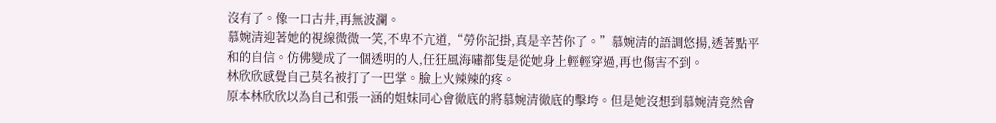沒有了。像一口古井,再無波瀾。
慕婉清迎著她的視線微微一笑,不卑不亢道,“勞你記掛,真是辛苦你了。”慕婉清的語調悠揚,透著點平和的自信。仿佛變成了一個透明的人,任狂風海嘯都隻是從她身上輕輕穿過,再也傷害不到。
林欣欣感覺自己莫名被打了一巴掌。臉上火辣辣的疼。
原本林欣欣以為自己和張一涵的姐妹同心會徹底的將慕婉清徹底的擊垮。但是她沒想到慕婉清竟然會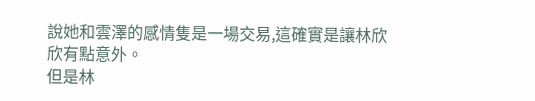說她和雲澤的感情隻是一場交易,這確實是讓林欣欣有點意外。
但是林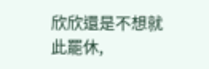欣欣還是不想就此罷休,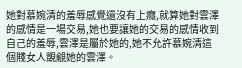她對慕婉清的羞辱感覺還沒有上癮,就算她對雲澤的感情是一場交易,她也要讓她的交易的感情收到自己的羞辱,雲澤是屬於她的,她不允許慕婉清這個賤女人覬覦她的雲澤。